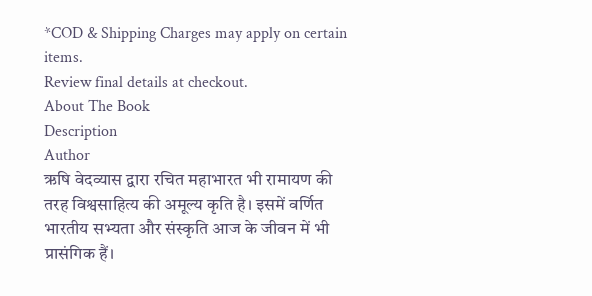*COD & Shipping Charges may apply on certain items.
Review final details at checkout.
About The Book
Description
Author
ऋषि वेदव्यास द्वारा रचित महाभारत भी रामायण की तरह विश्वसाहित्य की अमूल्य कृति है। इसमें वर्णित भारतीय सभ्यता और संस्कृति आज के जीवन में भी प्रासंगिक हैं।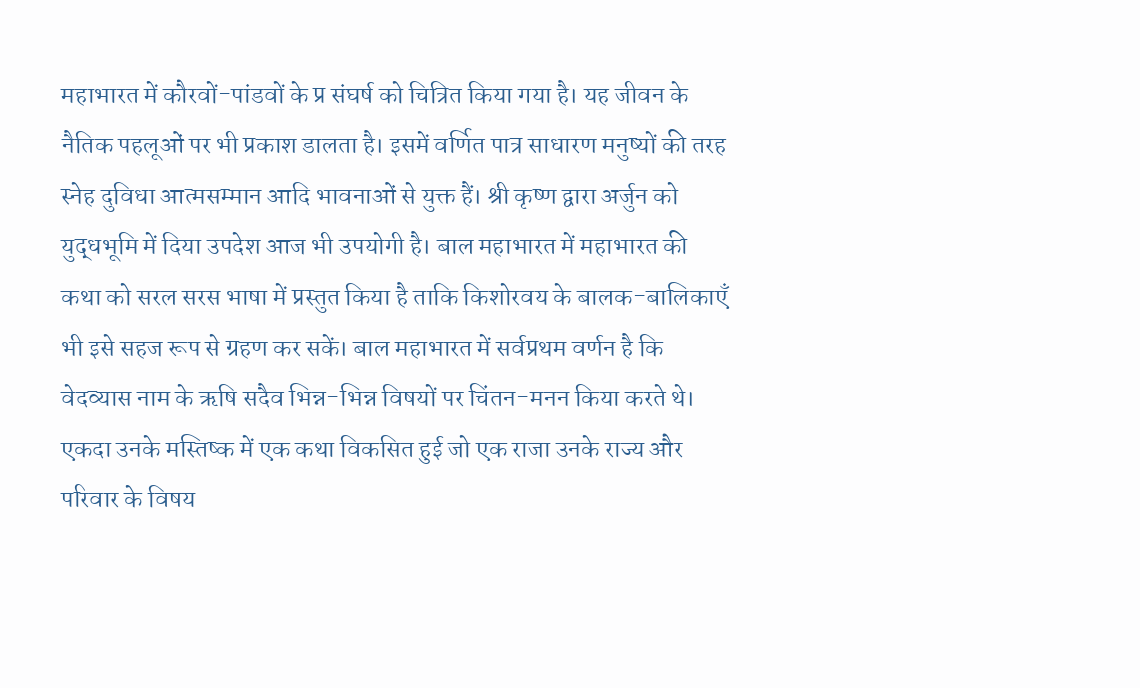महाभारत में कौरवों-पांडवों के प्र संघर्ष को चित्रित किया गया है। यह जीवन के नैतिक पहलूओं पर भी प्रकाश डालता है। इसमें वर्णित पात्र साधारण मनुष्यों की तरह स्नेह दुविधा आत्मसम्मान आदि भावनाओं से युक्त हैं। श्री कृष्ण द्वारा अर्जुन को युद्धभूमि में दिया उपदेश आज भी उपयोगी है। बाल महाभारत में महाभारत की कथा को सरल सरस भाषा में प्रस्तुत किया है ताकि किशोरवय के बालक-बालिकाएँ भी इसे सहज रूप से ग्रहण कर सकें। बाल महाभारत में सर्वप्रथम वर्णन है कि वेदव्यास नाम के ऋषि सदैव भिन्न-भिन्न विषयों पर चिंतन-मनन किया करते थे। एकदा उनके मस्तिष्क में एक कथा विकसित हुई जो एक राजा उनके राज्य और परिवार के विषय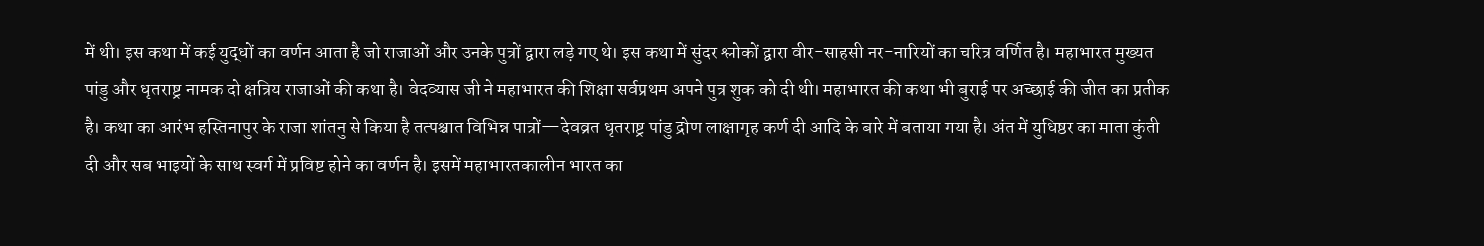में थी। इस कथा में कई युद्धों का वर्णन आता है जो राजाओं और उनके पुत्रों द्वारा लड़े गए थे। इस कथा में सुंदर श्लोकों द्वारा वीर-साहसी नर-नारियों का चरित्र वर्णित है। महाभारत मुख्यत पांडु और धृतराष्ट्र नामक दो क्षत्रिय राजाओं की कथा है। वेदव्यास जी ने महाभारत की शिक्षा सर्वप्रथम अपने पुत्र शुक को दी थी। महाभारत की कथा भी बुराई पर अच्छाई की जीत का प्रतीक है। कथा का आरंभ हस्तिनापुर के राजा शांतनु से किया है तत्पश्चात विभिन्न पात्रों—देवव्रत धृतराष्ट्र पांडु द्रोण लाक्षागृह कर्ण दी आदि के बारे में बताया गया है। अंत में युधिष्ठर का माता कुंती दी और सब भाइयों के साथ स्वर्ग में प्रविष्ट होने का वर्णन है। इसमें महाभारतकालीन भारत का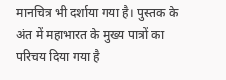मानचित्र भी दर्शाया गया है। पुस्तक के अंत में महाभारत के मुख्य पात्रों का परिचय दिया गया है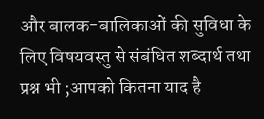और बालक-बालिकाओं की सुविधा के लिए विषयवस्तु से संबंधित शब्दार्थ तथा प्रश्न भी ;आपको कितना याद है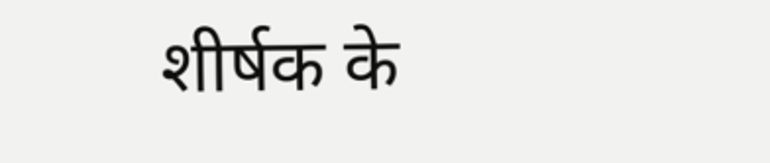शीर्षक के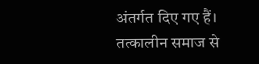अंतर्गत दिए गए हैं। तत्कालीन समाज से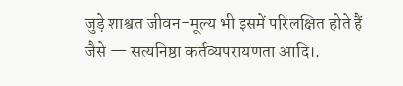जुड़े शाश्वत जीवन-मूल्य भी इसमें परिलक्षित होते हैं जैसे — सत्यनिष्ठा कर्तव्यपरायणता आदि।.